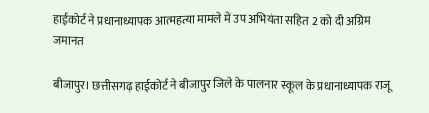हाईकोर्ट ने प्रधानाध्यापक आत्महत्या मामले में उप अभियंता सहित 2 को दी अग्रिम जमानत

बीजापुर। छत्तीसगढ़ हाईकोर्ट ने बीजापुर जिले के पालनार स्कूल के प्रधानाध्यापक राजू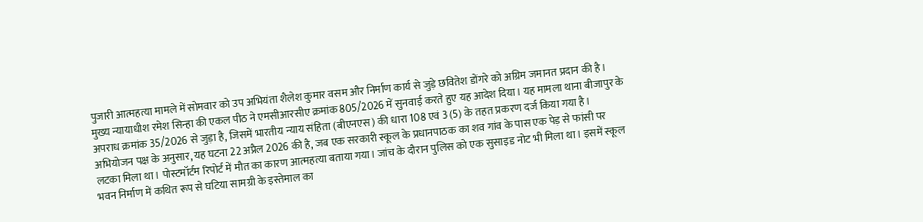पुजारी आत्महत्या मामले में सोमवार को उप अभियंता शैलेश कुमार वसम और निर्माण कार्य से जुड़े छवितेश डोंगरे को अग्रिम जमानत प्रदान की है। मुख्य न्यायाधीश रमेश सिन्हा की एकल पीठ ने एमसीआरसीए क्रमांक 805/2026 में सुनवाई करते हुए यह आदेश दिया। यह मामला थाना बीजापुर के अपराध क्रमांक 35/2026 से जुड़ा है, जिसमें भारतीय न्याय संहिता (बीएनएस) की धारा 108 एवं 3 (5) के तहत प्रकरण दर्ज किया गया है।
अभियोजन पक्ष के अनुसार, यह घटना 22 अप्रैल 2026 की है, जब एक सरकारी स्कूल के प्रधानपाठक का शव गांव के पास एक पेड़ से फांसी पर लटका मिला था। पोस्टमॉर्टम रिपोर्ट में मौत का कारण आत्महत्या बताया गया। जांच के दौरान पुलिस को एक सुसाइड नोट भी मिला था। इसमें स्कूल भवन निर्माण में कथित रूप से घटिया सामग्री के इस्तेमाल का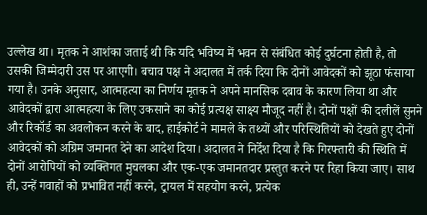उल्लेख था। मृतक ने आशंका जताई थी कि यदि भविष्य में भवन से संबंधित कोई दुर्घटना होती है, तो उसकी जिम्मेदारी उस पर आएगी। बचाव पक्ष ने अदालत में तर्क दिया कि दोनों आवेदकों को झूठा फंसाया गया है। उनके अनुसार, आत्महत्या का निर्णय मृतक ने अपने मानसिक दबाव के कारण लिया था और आवेदकों द्वारा आत्महत्या के लिए उकसाने का कोई प्रत्यक्ष साक्ष्य मौजूद नहीं है। दोनों पक्षों की दलीलें सुनने और रिकॉर्ड का अवलोकन करने के बाद, हाईकोर्ट ने मामले के तथ्यों और परिस्थितियों को देखते हुए दोनों आवेदकों को अग्रिम जमानत देने का आदेश दिया। अदालत ने निर्देश दिया है कि गिरफ्तारी की स्थिति में दोनों आरोपियों को व्यक्तिगत मुचलका और एक-एक जमानतदार प्रस्तुत करने पर रिहा किया जाए। साथ ही, उन्हें गवाहों को प्रभावित नहीं करने, ट्रायल में सहयोग करने, प्रत्येक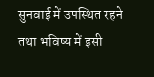सुनवाई में उपस्थित रहने तथा भविष्य में इसी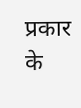प्रकार के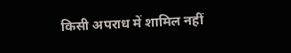किसी अपराध में शामिल नहीं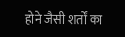होने जैसी शर्तों का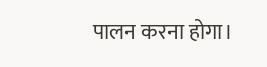पालन करना होगा।